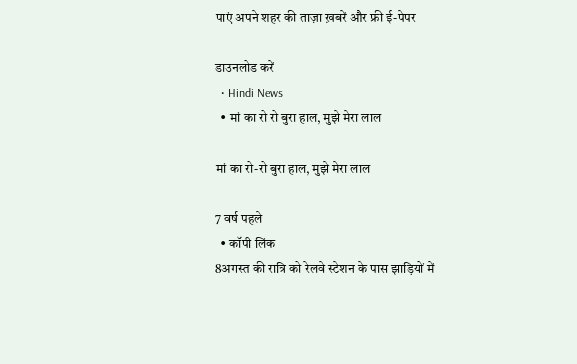पाएं अपने शहर की ताज़ा ख़बरें और फ्री ई-पेपर

डाउनलोड करें
  • Hindi News
  • मां का रो रो बुरा हाल, मुझे मेरा लाल

मां का रो-रो बुरा हाल, मुझे मेरा लाल

7 वर्ष पहले
  • कॉपी लिंक
8अगस्त की रात्रि को रेलवे स्टेशन के पास झाड़ियों में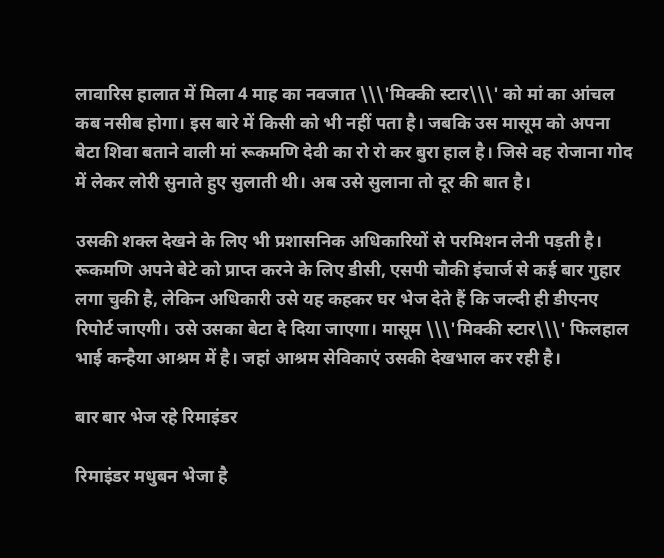लावारिस हालात में मिला 4 माह का नवजात \\\'मिक्की स्टार\\\' को मां का आंचल कब नसीब होगा। इस बारे में किसी को भी नहीं पता है। जबकि उस मासूम को अपना बेटा शिवा बताने वाली मां रूकमणि देवी का रो रो कर बुरा हाल है। जिसे वह रोजाना गोद में लेकर लोरी सुनाते हुए सुलाती थी। अब उसे सुलाना तो दूर की बात है।

उसकी शक्ल देखने के लिए भी प्रशासनिक अधिकारियों से परमिशन लेनी पड़ती है। रूकमणि अपने बेटे को प्राप्त करने के लिए डीसी, एसपी चौकी इंचार्ज से कई बार गुहार लगा चुकी है, लेकिन अधिकारी उसे यह कहकर घर भेज देते हैं कि जल्दी ही डीएनए रिपोर्ट जाएगी। उसे उसका बेटा दे दिया जाएगा। मासूम \\\'मिक्की स्टार\\\' फिलहाल भाई कन्हैया आश्रम में है। जहां आश्रम सेविकाएं उसकी देखभाल कर रही है।

बार बार भेज रहे रिमाइंडर

रिमाइंडर मधुबन भेजा है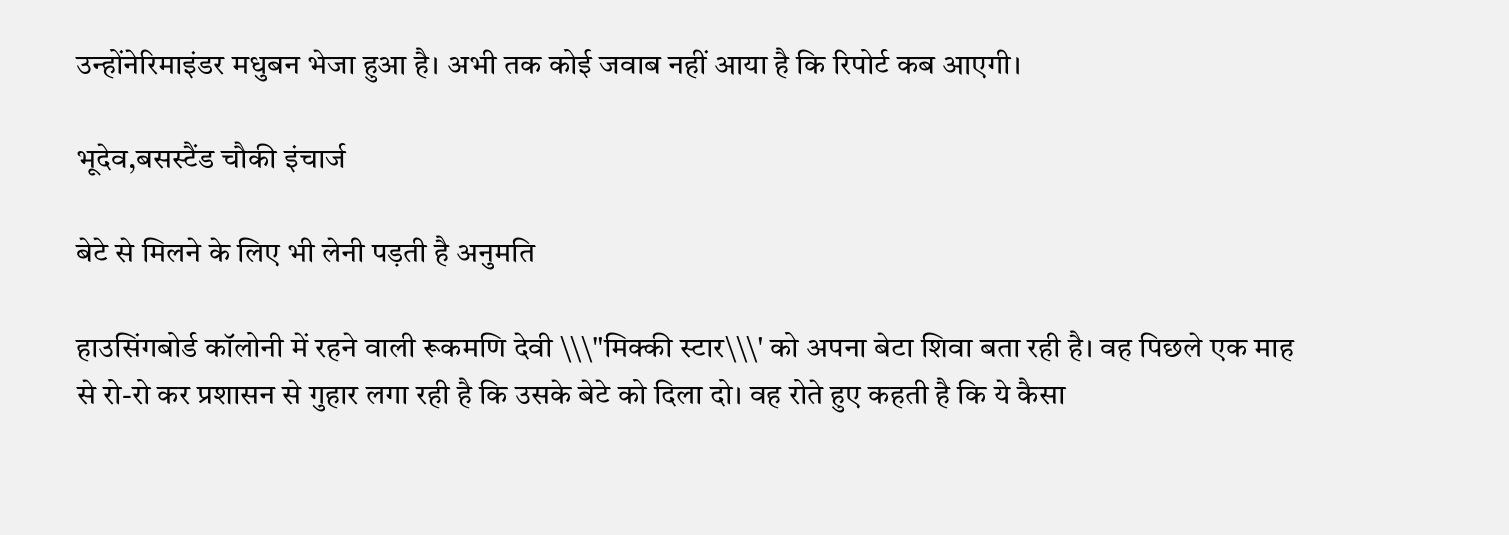उन्होंनेरिमाइंडर मधुबन भेजा हुआ है। अभी तक कोई जवाब नहीं आया है कि रिपोर्ट कब आएगी।

भूदेव,बसस्टैंड चौकी इंचार्ज

बेटे से मिलने के लिए भी लेनी पड़ती है अनुमति

हाउसिंगबोर्ड कॉलोनी में रहने वाली रूकमणि देवी \\\"मिक्की स्टार\\\' को अपना बेटा शिवा बता रही है। वह पिछले एक माह से रो-रो कर प्रशासन से गुहार लगा रही है कि उसके बेटे को दिला दो। वह रोते हुए कहती है कि ये कैसा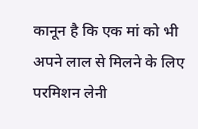कानून है कि एक मां को भी अपने लाल से मिलने के लिए परमिशन लेनी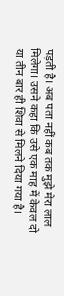पड़ती है। अब पता नहीं कब तक मुझे मेरा लाल मिलेगा। उसने कहा कि उसे एक माह में केवल दो या तीन बार ही शिवा से मिलने दिया गया है।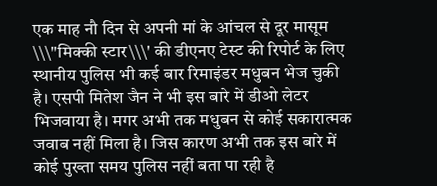एक माह नौ दिन से अपनी मां के आंचल से दूर मासूम \\\"मिक्की स्टार\\\' की डीएनए टेस्ट की रिपोर्ट के लिए स्थानीय पुलिस भी कई बार रिमाइंडर मधुबन भेज चुकी है। एसपी मितेश जैन ने भी इस बारे में डीओ लेटर भिजवाया है। मगर अभी तक मधुबन से कोई सकारात्मक जवाब नहीं मिला है। जिस कारण अभी तक इस बारे में कोई पुख्ता समय पुलिस नहीं बता पा रही है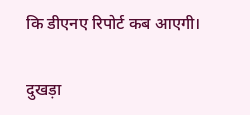कि डीएनए रिपोर्ट कब आएगी।

दुखड़ा